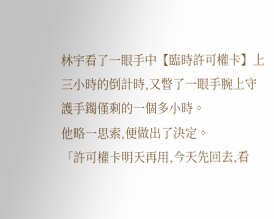林宇看了一眼手中【臨時許可權卡】上三小時的倒計時,又瞥了一眼手腕上守護手鐲僅剩的一個多小時。
他略一思索,便做出了決定。
「許可權卡明天再用,今天先回去,看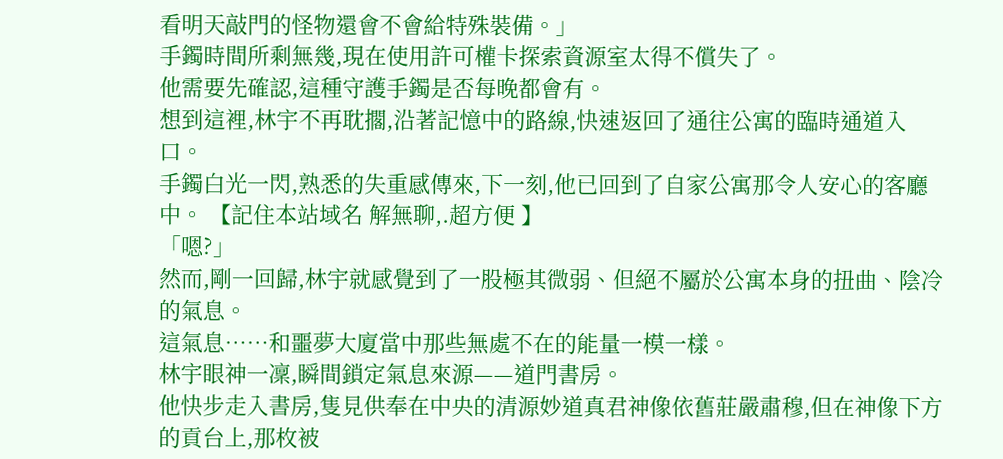看明天敲門的怪物還會不會給特殊裝備。」
手鐲時間所剩無幾,現在使用許可權卡探索資源室太得不償失了。
他需要先確認,這種守護手鐲是否每晚都會有。
想到這裡,林宇不再耽擱,沿著記憶中的路線,快速返回了通往公寓的臨時通道入口。
手鐲白光一閃,熟悉的失重感傳來,下一刻,他已回到了自家公寓那令人安心的客廳中。 【記住本站域名 解無聊,.超方便 】
「嗯?」
然而,剛一回歸,林宇就感覺到了一股極其微弱、但絕不屬於公寓本身的扭曲、陰冷的氣息。
這氣息……和噩夢大廈當中那些無處不在的能量一模一樣。
林宇眼神一凜,瞬間鎖定氣息來源——道門書房。
他快步走入書房,隻見供奉在中央的清源妙道真君神像依舊莊嚴肅穆,但在神像下方的貢台上,那枚被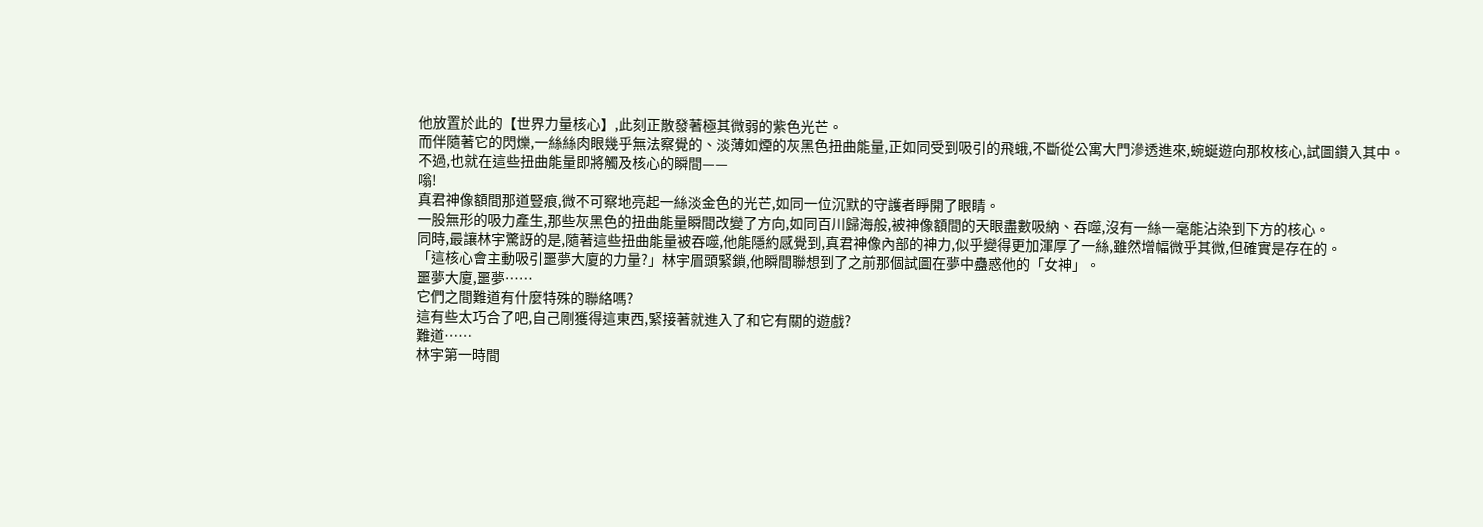他放置於此的【世界力量核心】,此刻正散發著極其微弱的紫色光芒。
而伴隨著它的閃爍,一絲絲肉眼幾乎無法察覺的、淡薄如煙的灰黑色扭曲能量,正如同受到吸引的飛蛾,不斷從公寓大門滲透進來,蜿蜒遊向那枚核心,試圖鑽入其中。
不過,也就在這些扭曲能量即將觸及核心的瞬間——
嗡!
真君神像額間那道豎痕,微不可察地亮起一絲淡金色的光芒,如同一位沉默的守護者睜開了眼睛。
一股無形的吸力產生,那些灰黑色的扭曲能量瞬間改變了方向,如同百川歸海般,被神像額間的天眼盡數吸納、吞噬,沒有一絲一毫能沾染到下方的核心。
同時,最讓林宇驚訝的是,隨著這些扭曲能量被吞噬,他能隱約感覺到,真君神像內部的神力,似乎變得更加渾厚了一絲,雖然增幅微乎其微,但確實是存在的。
「這核心會主動吸引噩夢大廈的力量?」林宇眉頭緊鎖,他瞬間聯想到了之前那個試圖在夢中蠱惑他的「女神」。
噩夢大廈,噩夢……
它們之間難道有什麼特殊的聯絡嗎?
這有些太巧合了吧,自己剛獲得這東西,緊接著就進入了和它有關的遊戲?
難道……
林宇第一時間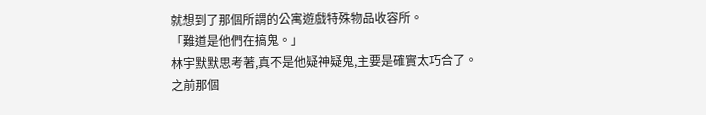就想到了那個所謂的公寓遊戲特殊物品收容所。
「難道是他們在搞鬼。」
林宇默默思考著,真不是他疑神疑鬼,主要是確實太巧合了。
之前那個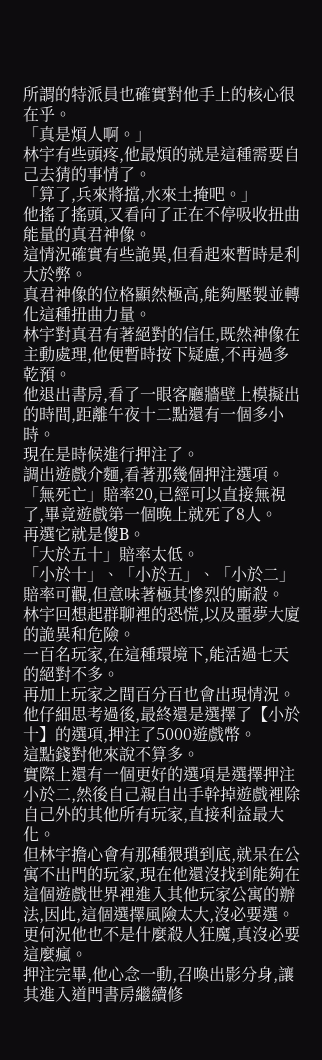所謂的特派員也確實對他手上的核心很在乎。
「真是煩人啊。」
林宇有些頭疼,他最煩的就是這種需要自己去猜的事情了。
「算了,兵來將擋,水來土掩吧。」
他搖了搖頭,又看向了正在不停吸收扭曲能量的真君神像。
這情況確實有些詭異,但看起來暫時是利大於弊。
真君神像的位格顯然極高,能夠壓製並轉化這種扭曲力量。
林宇對真君有著絕對的信任,既然神像在主動處理,他便暫時按下疑慮,不再過多乾預。
他退出書房,看了一眼客廳牆壁上模擬出的時間,距離午夜十二點還有一個多小時。
現在是時候進行押注了。
調出遊戲介麵,看著那幾個押注選項。
「無死亡」賠率20,已經可以直接無視了,畢竟遊戲第一個晚上就死了8人。
再選它就是傻B。
「大於五十」賠率太低。
「小於十」、「小於五」、「小於二」賠率可觀,但意味著極其慘烈的廝殺。
林宇回想起群聊裡的恐慌,以及噩夢大廈的詭異和危險。
一百名玩家,在這種環境下,能活過七天的絕對不多。
再加上玩家之間百分百也會出現情況。
他仔細思考過後,最終還是選擇了【小於十】的選項,押注了5000遊戲幣。
這點錢對他來說不算多。
實際上還有一個更好的選項是選擇押注小於二,然後自己親自出手幹掉遊戲裡除自己外的其他所有玩家,直接利益最大化。
但林宇擔心會有那種猥瑣到底,就呆在公寓不出門的玩家,現在他還沒找到能夠在這個遊戲世界裡進入其他玩家公寓的辦法,因此,這個選擇風險太大,沒必要選。
更何況他也不是什麼殺人狂魔,真沒必要這麼瘋。
押注完畢,他心念一動,召喚出影分身,讓其進入道門書房繼續修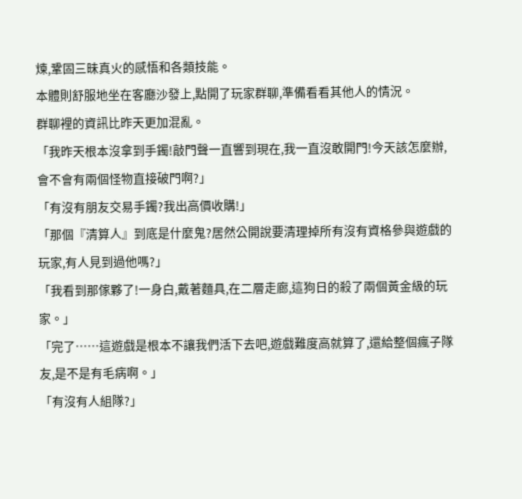煉,鞏固三昧真火的感悟和各類技能。
本體則舒服地坐在客廳沙發上,點開了玩家群聊,準備看看其他人的情況。
群聊裡的資訊比昨天更加混亂。
「我昨天根本沒拿到手鐲!敲門聲一直響到現在,我一直沒敢開門!今天該怎麼辦,會不會有兩個怪物直接破門啊?」
「有沒有朋友交易手鐲?我出高價收購!」
「那個『清算人』到底是什麼鬼?居然公開說要清理掉所有沒有資格參與遊戲的玩家,有人見到過他嗎?」
「我看到那傢夥了!一身白,戴著麵具,在二層走廊,這狗日的殺了兩個黃金級的玩家。」
「完了……這遊戲是根本不讓我們活下去吧,遊戲難度高就算了,還給整個瘋子隊友,是不是有毛病啊。」
「有沒有人組隊?」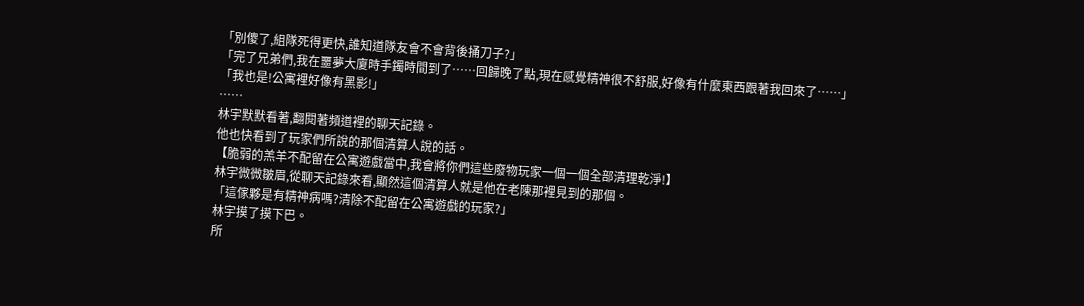「別傻了,組隊死得更快,誰知道隊友會不會背後捅刀子?」
「完了兄弟們,我在噩夢大廈時手鐲時間到了……回歸晚了點,現在感覺精神很不舒服,好像有什麼東西跟著我回來了……」
「我也是!公寓裡好像有黑影!」
……
林宇默默看著,翻閱著頻道裡的聊天記錄。
他也快看到了玩家們所說的那個清算人說的話。
【脆弱的羔羊不配留在公寓遊戲當中,我會將你們這些廢物玩家一個一個全部清理乾淨!】
林宇微微皺眉,從聊天記錄來看,顯然這個清算人就是他在老陳那裡見到的那個。
「這傢夥是有精神病嗎?清除不配留在公寓遊戲的玩家?」
林宇摸了摸下巴。
所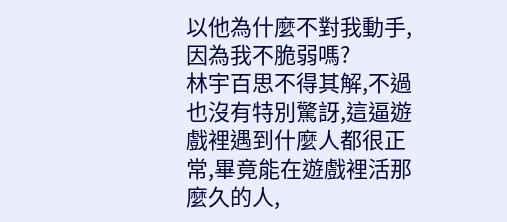以他為什麼不對我動手,因為我不脆弱嗎?
林宇百思不得其解,不過也沒有特別驚訝,這逼遊戲裡遇到什麼人都很正常,畢竟能在遊戲裡活那麼久的人,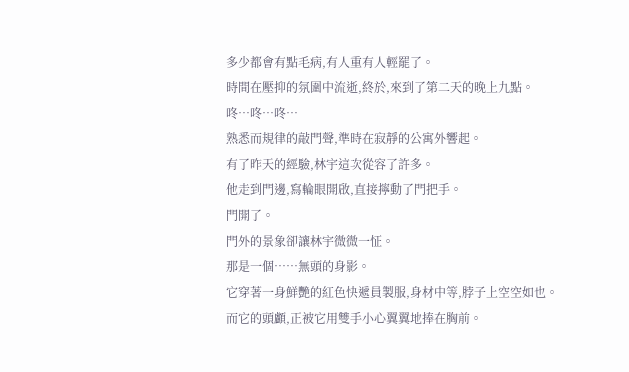多少都會有點毛病,有人重有人輕罷了。
時間在壓抑的氛圍中流逝,終於,來到了第二天的晚上九點。
咚…咚…咚…
熟悉而規律的敲門聲,準時在寂靜的公寓外響起。
有了昨天的經驗,林宇這次從容了許多。
他走到門邊,寫輪眼開啟,直接擰動了門把手。
門開了。
門外的景象卻讓林宇微微一怔。
那是一個……無頭的身影。
它穿著一身鮮艷的紅色快遞員製服,身材中等,脖子上空空如也。
而它的頭顱,正被它用雙手小心翼翼地捧在胸前。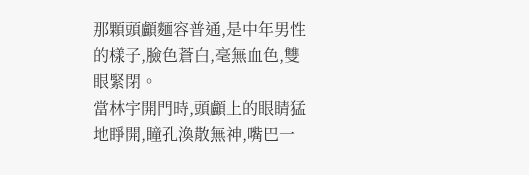那顆頭顱麵容普通,是中年男性的樣子,臉色蒼白,毫無血色,雙眼緊閉。
當林宇開門時,頭顱上的眼睛猛地睜開,瞳孔渙散無神,嘴巴一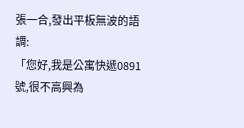張一合,發出平板無波的語調:
「您好,我是公寓快遞0891號,很不高興為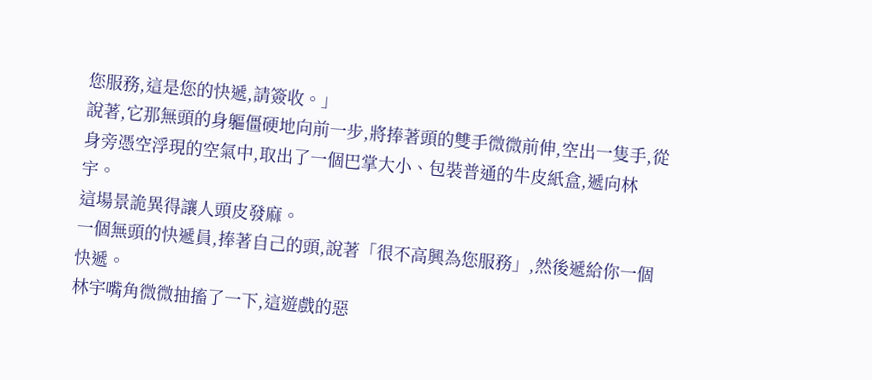您服務,這是您的快遞,請簽收。」
說著,它那無頭的身軀僵硬地向前一步,將捧著頭的雙手微微前伸,空出一隻手,從身旁憑空浮現的空氣中,取出了一個巴掌大小、包裝普通的牛皮紙盒,遞向林宇。
這場景詭異得讓人頭皮發麻。
一個無頭的快遞員,捧著自己的頭,說著「很不高興為您服務」,然後遞給你一個快遞。
林宇嘴角微微抽搐了一下,這遊戲的惡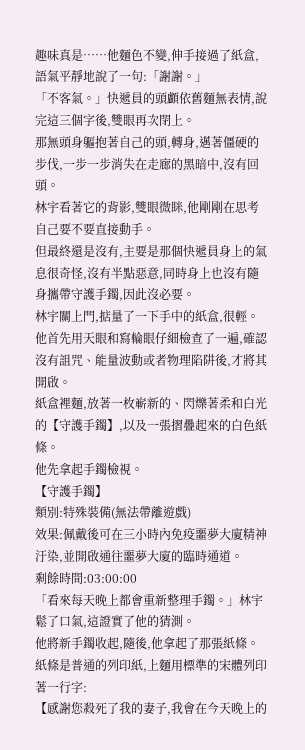趣味真是……他麵色不變,伸手接過了紙盒,語氣平靜地說了一句:「謝謝。」
「不客氣。」快遞員的頭顱依舊麵無表情,說完這三個字後,雙眼再次閉上。
那無頭身軀抱著自己的頭,轉身,邁著僵硬的步伐,一步一步消失在走廊的黑暗中,沒有回頭。
林宇看著它的背影,雙眼微眯,他剛剛在思考自己要不要直接動手。
但最終還是沒有,主要是那個快遞員身上的氣息很奇怪,沒有半點惡意,同時身上也沒有隨身攜帶守護手鐲,因此沒必要。
林宇關上門,掂量了一下手中的紙盒,很輕。
他首先用天眼和寫輪眼仔細檢查了一遍,確認沒有詛咒、能量波動或者物理陷阱後,才將其開啟。
紙盒裡麵,放著一枚嶄新的、閃爍著柔和白光的【守護手鐲】,以及一張摺疊起來的白色紙條。
他先拿起手鐲檢視。
【守護手鐲】
類別:特殊裝備(無法帶離遊戲)
效果:佩戴後可在三小時內免疫噩夢大廈精神汙染,並開啟通往噩夢大廈的臨時通道。
剩餘時間:03:00:00
「看來每天晚上都會重新整理手鐲。」林宇鬆了口氣,這證實了他的猜測。
他將新手鐲收起,隨後,他拿起了那張紙條。
紙條是普通的列印紙,上麵用標準的宋體列印著一行字:
【感謝您殺死了我的妻子,我會在今天晚上的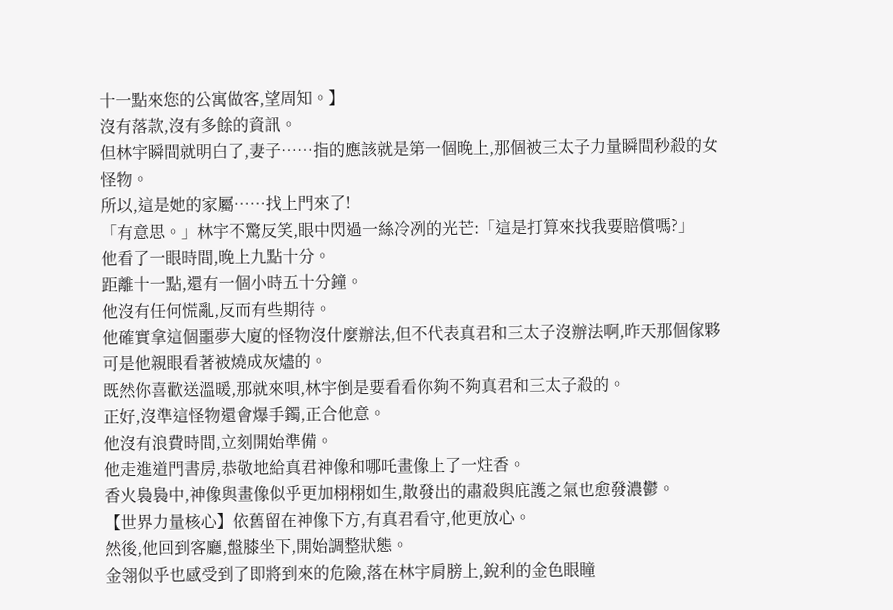十一點來您的公寓做客,望周知。】
沒有落款,沒有多餘的資訊。
但林宇瞬間就明白了,妻子……指的應該就是第一個晚上,那個被三太子力量瞬間秒殺的女怪物。
所以,這是她的家屬……找上門來了!
「有意思。」林宇不驚反笑,眼中閃過一絲冷冽的光芒:「這是打算來找我要賠償嗎?」
他看了一眼時間,晚上九點十分。
距離十一點,還有一個小時五十分鐘。
他沒有任何慌亂,反而有些期待。
他確實拿這個噩夢大廈的怪物沒什麼辦法,但不代表真君和三太子沒辦法啊,昨天那個傢夥可是他親眼看著被燒成灰燼的。
既然你喜歡送溫暖,那就來唄,林宇倒是要看看你夠不夠真君和三太子殺的。
正好,沒準這怪物還會爆手鐲,正合他意。
他沒有浪費時間,立刻開始準備。
他走進道門書房,恭敬地給真君神像和哪吒畫像上了一炷香。
香火裊裊中,神像與畫像似乎更加栩栩如生,散發出的肅殺與庇護之氣也愈發濃鬱。
【世界力量核心】依舊留在神像下方,有真君看守,他更放心。
然後,他回到客廳,盤膝坐下,開始調整狀態。
金翎似乎也感受到了即將到來的危險,落在林宇肩膀上,銳利的金色眼瞳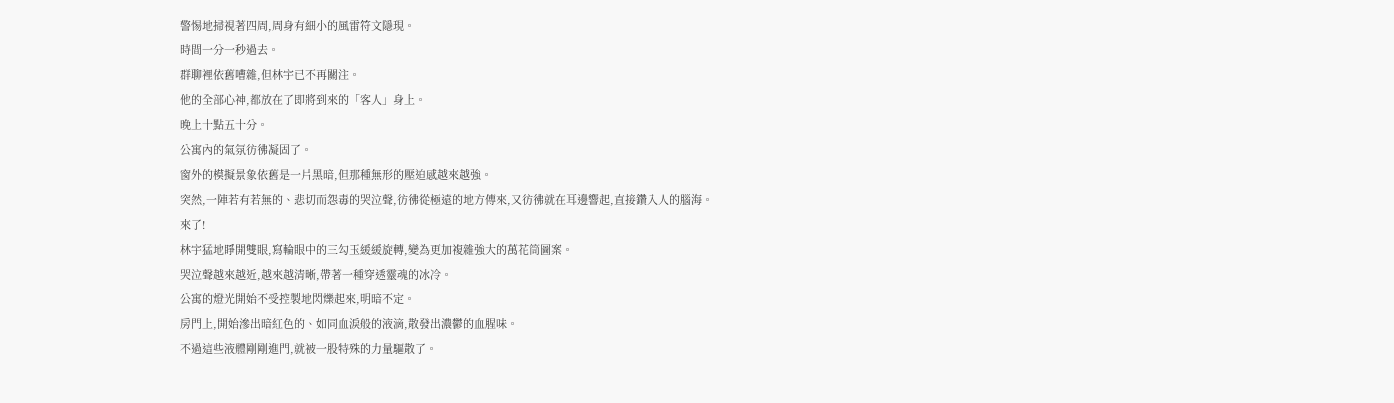警惕地掃視著四周,周身有細小的風雷符文隱現。
時間一分一秒過去。
群聊裡依舊嘈雜,但林宇已不再關注。
他的全部心神,都放在了即將到來的「客人」身上。
晚上十點五十分。
公寓內的氣氛彷彿凝固了。
窗外的模擬景象依舊是一片黑暗,但那種無形的壓迫感越來越強。
突然,一陣若有若無的、悲切而怨毒的哭泣聲,彷彿從極遠的地方傳來,又彷彿就在耳邊響起,直接鑽入人的腦海。
來了!
林宇猛地睜開雙眼,寫輪眼中的三勾玉緩緩旋轉,變為更加複雜強大的萬花筒圖案。
哭泣聲越來越近,越來越清晰,帶著一種穿透靈魂的冰冷。
公寓的燈光開始不受控製地閃爍起來,明暗不定。
房門上,開始滲出暗紅色的、如同血淚般的液滴,散發出濃鬱的血腥味。
不過這些液體剛剛進門,就被一股特殊的力量驅散了。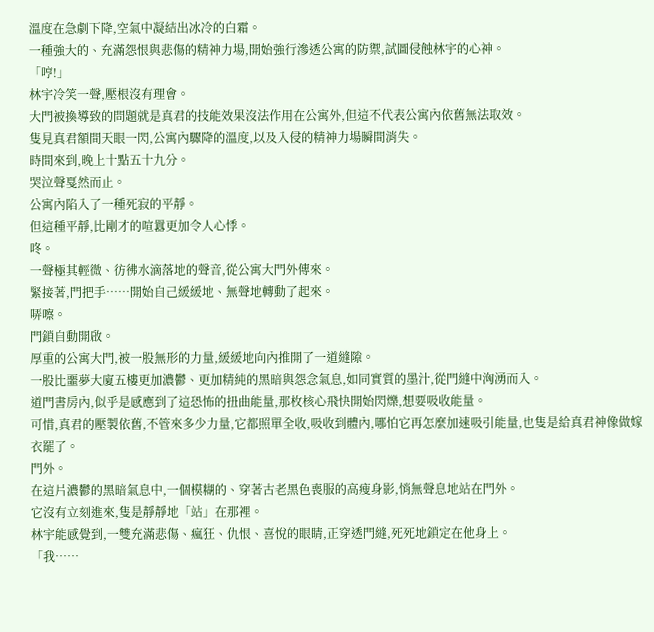溫度在急劇下降,空氣中凝結出冰冷的白霜。
一種強大的、充滿怨恨與悲傷的精神力場,開始強行滲透公寓的防禦,試圖侵蝕林宇的心神。
「哼!」
林宇冷笑一聲,壓根沒有理會。
大門被換導致的問題就是真君的技能效果沒法作用在公寓外,但這不代表公寓內依舊無法取效。
隻見真君額間天眼一閃,公寓內驟降的溫度,以及入侵的精神力場瞬間消失。
時間來到,晚上十點五十九分。
哭泣聲戛然而止。
公寓內陷入了一種死寂的平靜。
但這種平靜,比剛才的喧囂更加令人心悸。
咚。
一聲極其輕微、彷彿水滴落地的聲音,從公寓大門外傳來。
緊接著,門把手……開始自己緩緩地、無聲地轉動了起來。
哢嚓。
門鎖自動開啟。
厚重的公寓大門,被一股無形的力量,緩緩地向內推開了一道縫隙。
一股比噩夢大廈五樓更加濃鬱、更加精純的黑暗與怨念氣息,如同實質的墨汁,從門縫中洶湧而入。
道門書房內,似乎是感應到了這恐怖的扭曲能量,那枚核心飛快開始閃爍,想要吸收能量。
可惜,真君的壓製依舊,不管來多少力量,它都照單全收,吸收到體內,哪怕它再怎麼加速吸引能量,也隻是給真君神像做嫁衣罷了。
門外。
在這片濃鬱的黑暗氣息中,一個模糊的、穿著古老黑色喪服的高瘦身影,悄無聲息地站在門外。
它沒有立刻進來,隻是靜靜地「站」在那裡。
林宇能感覺到,一雙充滿悲傷、瘋狂、仇恨、喜悅的眼睛,正穿透門縫,死死地鎖定在他身上。
「我……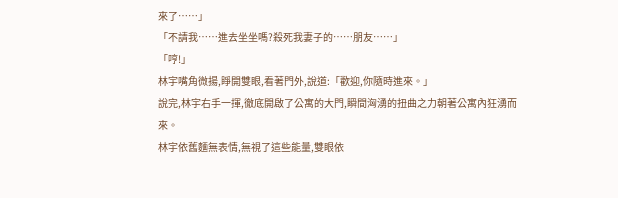來了……」
「不請我……進去坐坐嗎?殺死我妻子的……朋友……」
「哼!」
林宇嘴角微揚,睜開雙眼,看著門外,說道:「歡迎,你隨時進來。」
說完,林宇右手一揮,徹底開啟了公寓的大門,瞬間洶湧的扭曲之力朝著公寓內狂湧而來。
林宇依舊麵無表情,無視了這些能量,雙眼依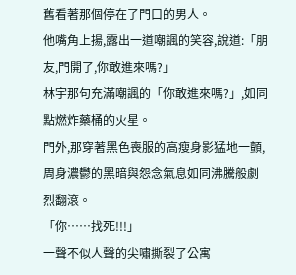舊看著那個停在了門口的男人。
他嘴角上揚,露出一道嘲諷的笑容,說道:「朋友,門開了,你敢進來嗎?」
林宇那句充滿嘲諷的「你敢進來嗎?」,如同點燃炸藥桶的火星。
門外,那穿著黑色喪服的高瘦身影猛地一顫,周身濃鬱的黑暗與怨念氣息如同沸騰般劇烈翻滾。
「你……找死!!!」
一聲不似人聲的尖嘯撕裂了公寓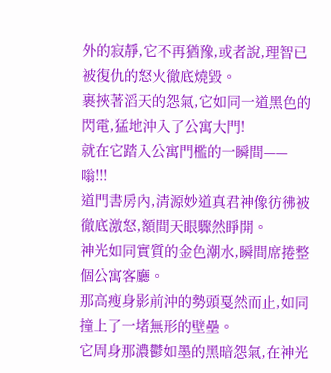外的寂靜,它不再猶豫,或者說,理智已被復仇的怒火徹底燒毀。
裹挾著滔天的怨氣,它如同一道黑色的閃電,猛地沖入了公寓大門!
就在它踏入公寓門檻的一瞬間——
嗡!!!
道門書房內,清源妙道真君神像彷彿被徹底激怒,額間天眼驟然睜開。
神光如同實質的金色潮水,瞬間席捲整個公寓客廳。
那高瘦身影前沖的勢頭戛然而止,如同撞上了一堵無形的壁壘。
它周身那濃鬱如墨的黑暗怨氣,在神光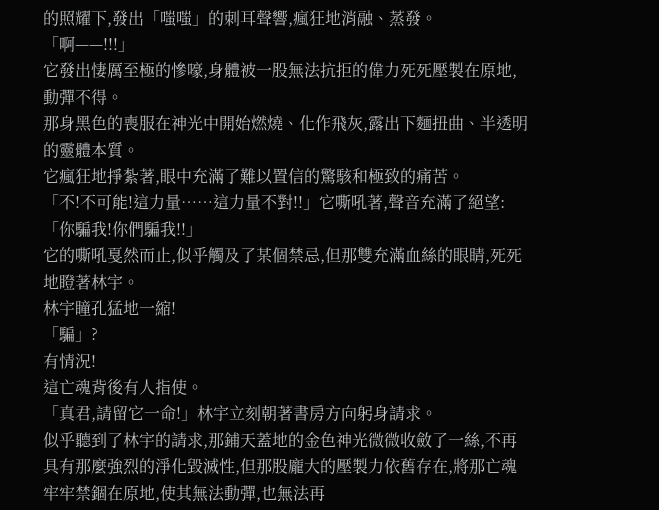的照耀下,發出「嗤嗤」的刺耳聲響,瘋狂地消融、蒸發。
「啊——!!!」
它發出悽厲至極的慘嚎,身體被一股無法抗拒的偉力死死壓製在原地,動彈不得。
那身黑色的喪服在神光中開始燃燒、化作飛灰,露出下麵扭曲、半透明的靈體本質。
它瘋狂地掙紮著,眼中充滿了難以置信的驚駭和極致的痛苦。
「不!不可能!這力量……這力量不對!!」它嘶吼著,聲音充滿了絕望:「你騙我!你們騙我!!」
它的嘶吼戛然而止,似乎觸及了某個禁忌,但那雙充滿血絲的眼睛,死死地瞪著林宇。
林宇瞳孔猛地一縮!
「騙」?
有情況!
這亡魂背後有人指使。
「真君,請留它一命!」林宇立刻朝著書房方向躬身請求。
似乎聽到了林宇的請求,那鋪天蓋地的金色神光微微收斂了一絲,不再具有那麼強烈的淨化毀滅性,但那股龐大的壓製力依舊存在,將那亡魂牢牢禁錮在原地,使其無法動彈,也無法再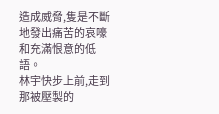造成威脅,隻是不斷地發出痛苦的哀嚎和充滿恨意的低語。
林宇快步上前,走到那被壓製的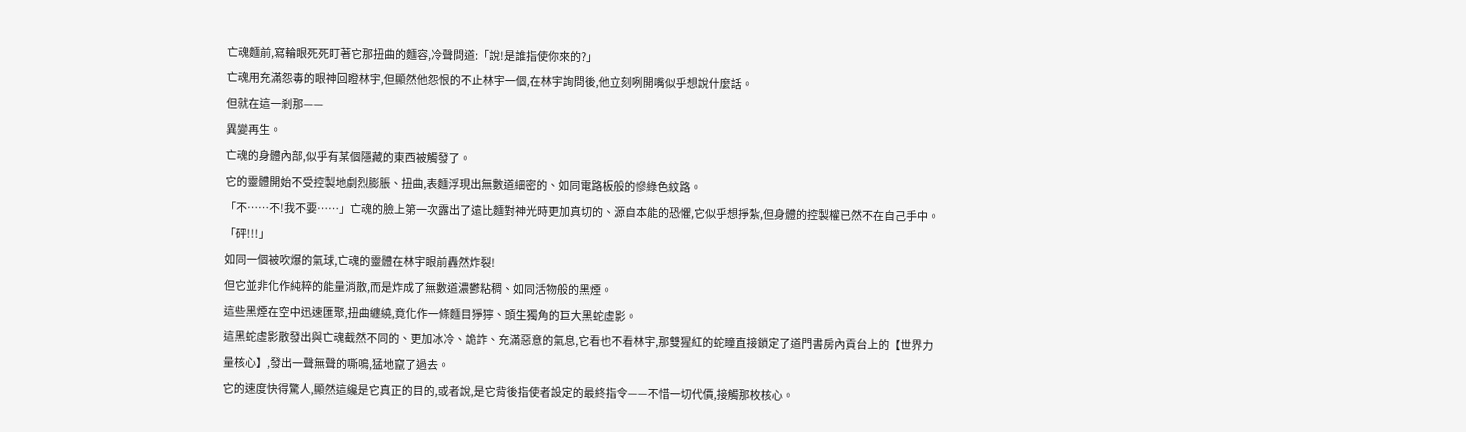亡魂麵前,寫輪眼死死盯著它那扭曲的麵容,冷聲問道:「說!是誰指使你來的?」
亡魂用充滿怨毒的眼神回瞪林宇,但顯然他怨恨的不止林宇一個,在林宇詢問後,他立刻咧開嘴似乎想說什麼話。
但就在這一剎那——
異變再生。
亡魂的身體內部,似乎有某個隱藏的東西被觸發了。
它的靈體開始不受控製地劇烈膨脹、扭曲,表麵浮現出無數道細密的、如同電路板般的慘綠色紋路。
「不……不!我不要……」亡魂的臉上第一次露出了遠比麵對神光時更加真切的、源自本能的恐懼,它似乎想掙紮,但身體的控製權已然不在自己手中。
「砰!!!」
如同一個被吹爆的氣球,亡魂的靈體在林宇眼前轟然炸裂!
但它並非化作純粹的能量消散,而是炸成了無數道濃鬱粘稠、如同活物般的黑煙。
這些黑煙在空中迅速匯聚,扭曲纏繞,竟化作一條麵目猙獰、頭生獨角的巨大黑蛇虛影。
這黑蛇虛影散發出與亡魂截然不同的、更加冰冷、詭詐、充滿惡意的氣息,它看也不看林宇,那雙猩紅的蛇瞳直接鎖定了道門書房內貢台上的【世界力量核心】,發出一聲無聲的嘶鳴,猛地竄了過去。
它的速度快得驚人,顯然這纔是它真正的目的,或者說,是它背後指使者設定的最終指令——不惜一切代價,接觸那枚核心。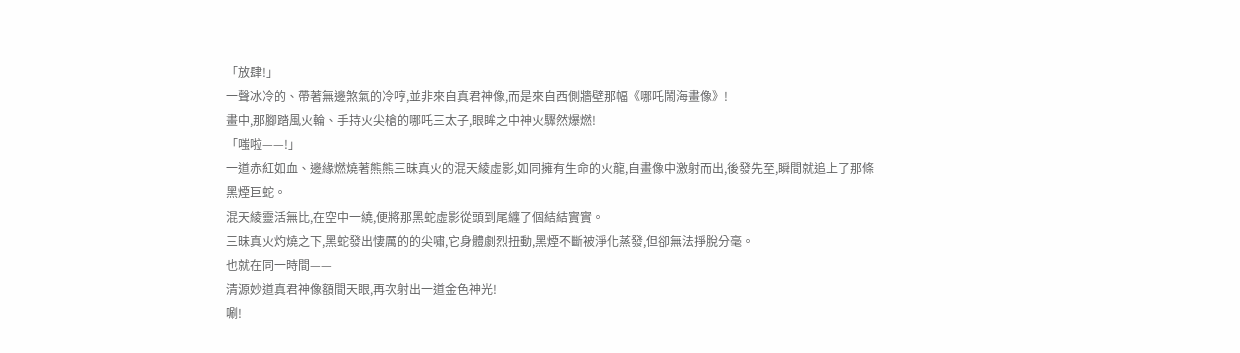「放肆!」
一聲冰冷的、帶著無邊煞氣的冷哼,並非來自真君神像,而是來自西側牆壁那幅《哪吒鬧海畫像》!
畫中,那腳踏風火輪、手持火尖槍的哪吒三太子,眼眸之中神火驟然爆燃!
「嗤啦——!」
一道赤紅如血、邊緣燃燒著熊熊三昧真火的混天綾虛影,如同擁有生命的火龍,自畫像中激射而出,後發先至,瞬間就追上了那條黑煙巨蛇。
混天綾靈活無比,在空中一繞,便將那黑蛇虛影從頭到尾纏了個結結實實。
三昧真火灼燒之下,黑蛇發出悽厲的的尖嘯,它身體劇烈扭動,黑煙不斷被淨化蒸發,但卻無法掙脫分毫。
也就在同一時間——
清源妙道真君神像額間天眼,再次射出一道金色神光!
唰!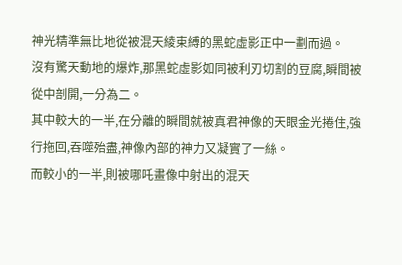神光精準無比地從被混天綾束縛的黑蛇虛影正中一劃而過。
沒有驚天動地的爆炸,那黑蛇虛影如同被利刃切割的豆腐,瞬間被從中剖開,一分為二。
其中較大的一半,在分離的瞬間就被真君神像的天眼金光捲住,強行拖回,吞噬殆盡,神像內部的神力又凝實了一絲。
而較小的一半,則被哪吒畫像中射出的混天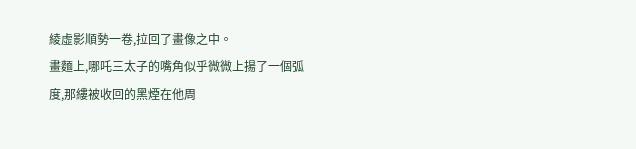綾虛影順勢一卷,拉回了畫像之中。
畫麵上,哪吒三太子的嘴角似乎微微上揚了一個弧度,那縷被收回的黑煙在他周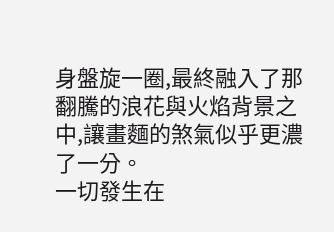身盤旋一圈,最終融入了那翻騰的浪花與火焰背景之中,讓畫麵的煞氣似乎更濃了一分。
一切發生在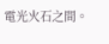電光火石之間。